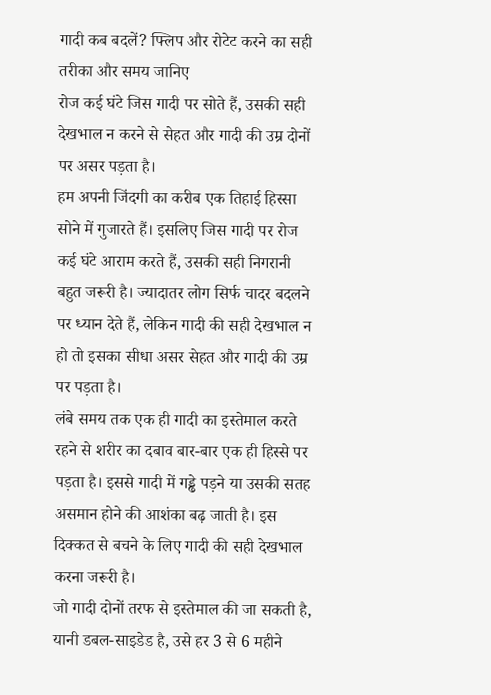गादी कब बदलें? फ्लिप और रोटेट करने का सही तरीका और समय जानिए
रोज कई घंटे जिस गादी पर सोते हैं, उसकी सही देखभाल न करने से सेहत और गादी की उम्र दोनों पर असर पड़ता है।
हम अपनी जिंदगी का करीब एक तिहाई हिस्सा सोने में गुजारते हैं। इसलिए जिस गादी पर रोज कई घंटे आराम करते हैं, उसकी सही निगरानी बहुत जरूरी है। ज्यादातर लोग सिर्फ चादर बदलने पर ध्यान देते हैं, लेकिन गादी की सही देखभाल न हो तो इसका सीधा असर सेहत और गादी की उम्र पर पड़ता है।
लंबे समय तक एक ही गादी का इस्तेमाल करते रहने से शरीर का दबाव बार-बार एक ही हिस्से पर पड़ता है। इससे गादी में गड्ढे पड़ने या उसकी सतह असमान होने की आशंका बढ़ जाती है। इस दिक्कत से बचने के लिए गादी की सही देखभाल करना जरूरी है।
जो गादी दोनों तरफ से इस्तेमाल की जा सकती है, यानी डबल-साइडेड है, उसे हर 3 से 6 महीने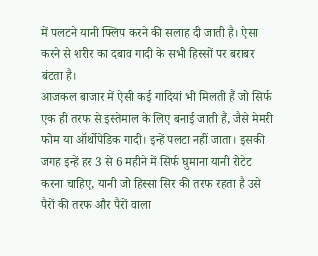में पलटने यानी फ्लिप करने की सलाह दी जाती है। ऐसा करने से शरीर का दबाव गादी के सभी हिस्सों पर बराबर बंटता है।
आजकल बाजार में ऐसी कई गादियां भी मिलती हैं जो सिर्फ एक ही तरफ से इस्तेमाल के लिए बनाई जाती हैं, जैसे मेमरी फोम या ऑर्थोपेडिक गादी। इन्हें पलटा नहीं जाता। इसकी जगह इन्हें हर 3 से 6 महीने में सिर्फ घुमाना यानी रोटेट करना चाहिए, यानी जो हिस्सा सिर की तरफ रहता है उसे पैरों की तरफ और पैरों वाला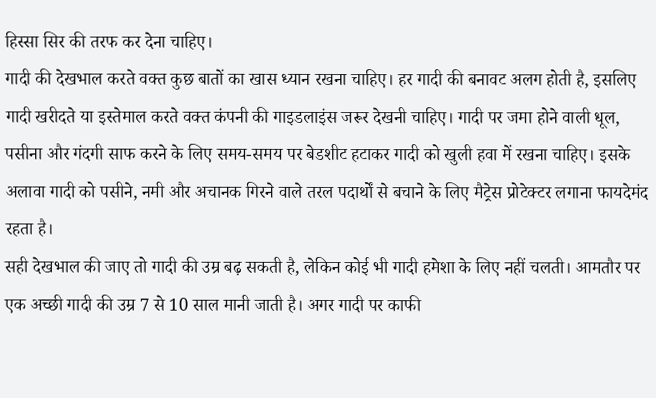हिस्सा सिर की तरफ कर देना चाहिए।
गादी की देखभाल करते वक्त कुछ बातों का खास ध्यान रखना चाहिए। हर गादी की बनावट अलग होती है, इसलिए गादी खरीदते या इस्तेमाल करते वक्त कंपनी की गाइडलाइंस जरूर देखनी चाहिए। गादी पर जमा होने वाली धूल, पसीना और गंदगी साफ करने के लिए समय-समय पर बेडशीट हटाकर गादी को खुली हवा में रखना चाहिए। इसके अलावा गादी को पसीने, नमी और अचानक गिरने वाले तरल पदार्थों से बचाने के लिए मैट्रेस प्रोटेक्टर लगाना फायदेमंद रहता है।
सही देखभाल की जाए तो गादी की उम्र बढ़ सकती है, लेकिन कोई भी गादी हमेशा के लिए नहीं चलती। आमतौर पर एक अच्छी गादी की उम्र 7 से 10 साल मानी जाती है। अगर गादी पर काफी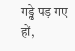गड्ढे पड़ गए हों,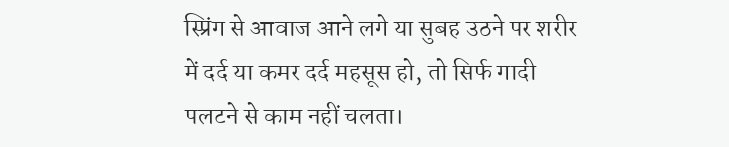स्प्रिंग से आवाज आने लगे या सुबह उठने पर शरीर में दर्द या कमर दर्द महसूस हो, तो सिर्फ गादी पलटने से काम नहीं चलता।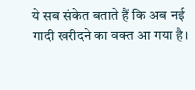ये सब संकेत बताते हैं कि अब नई गादी खरीदने का वक्त आ गया है।